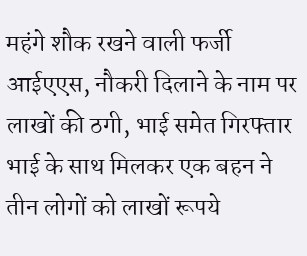महंगे शौक रखने वाली फर्जी आईएएस, नौकरी दिलाने के नाम पर लाखों की ठगी, भाई समेत गिरफ्तार
भाई के साथ मिलकर एक बहन ने तीन लोगों को लाखों रूपये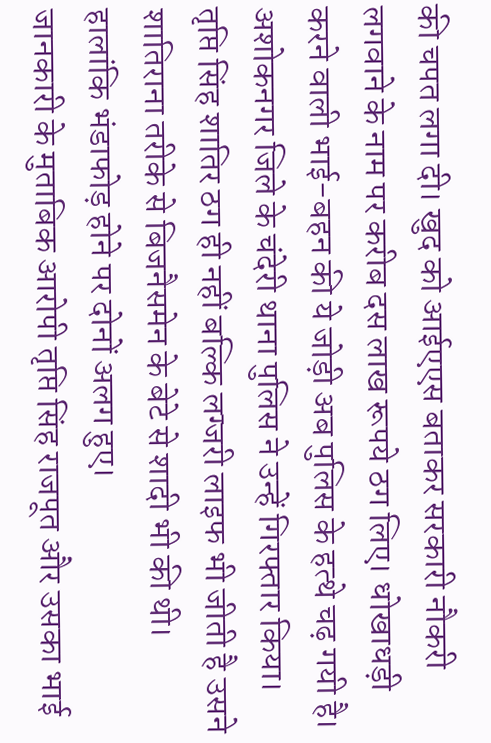की चपत लगा दी। खुद को आईएएस बताकर सरकारी नौकरी लगवाने के नाम पर करीब दस लाख रूपये ठग लिए। धोखाधड़ी करने वाली भाई-बहन की ये जोड़ी अब पुलिस के हत्थे चढ़ गयी है। अशोकनगर जिले के चंदेरी थाना पुलिस ने उन्हें गिरफ्तार किया। तृप्ति सिंह शातिर ठग ही नहीं बल्कि लग्जरी लाइफ भी जीती है उसने शातिराना तरीके से बिजनैसमेन के बेटे से शादी भी की थी। हालांकि भंडाफोड़ होने पर दोनों अलग हुए।
जानकारी के मुताबिक आरोपी तृप्ति सिंह राजपूत और उसका भाई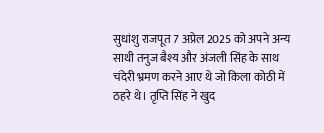सुधांशु राजपूत 7 अप्रेल 2025 को अपने अन्य साथी तनुज बैश्य और अंजली सिंह के साथ चंदेरी भ्रमण करने आए थे जो किला कोठी में ठहरे थे। तृप्ति सिंह ने खुद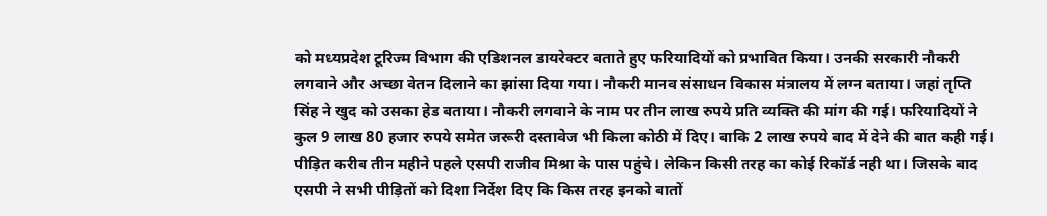को मध्यप्रदेश टूरिज्म विभाग की एडिशनल डायरेक्टर बताते हुए फरियादियों को प्रभावित किया। उनकी सरकारी नौकरी लगवाने और अच्छा वेतन दिलाने का झांसा दिया गया। नौकरी मानव संसाधन विकास मंत्रालय में लग्न बताया। जहां तृप्ति सिंह ने खुद को उसका हेड बताया। नौकरी लगवाने के नाम पर तीन लाख रुपये प्रति व्यक्ति की मांग की गई। फरियादियों ने कुल 9 लाख 80 हजार रुपये समेत जरूरी दस्तावेज भी किला कोठी में दिए। बाकि 2 लाख रुपये बाद में देने की बात कही गई।
पीड़ित करीब तीन महीने पहले एसपी राजीव मिश्रा के पास पहुंचे। लेकिन किसी तरह का कोई रिकॉर्ड नही था। जिसके बाद एसपी ने सभी पीड़ितों को दिशा निर्देश दिए कि किस तरह इनको बातों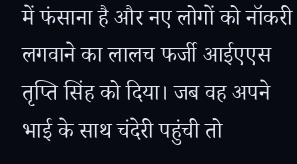में फंसाना है और नए लोगों को नॉकरी लगवाने का लालच फर्जी आईएएस तृप्ति सिंह को दिया। जब वह अपने भाई के साथ चंदेरी पहुंची तो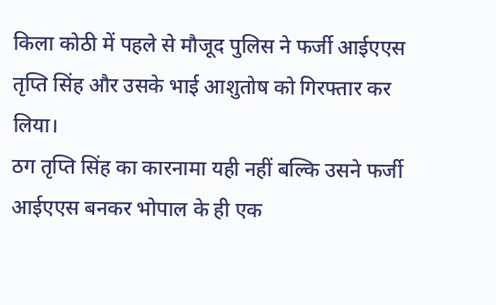किला कोठी में पहले से मौजूद पुलिस ने फर्जी आईएएस तृप्ति सिंह और उसके भाई आशुतोष को गिरफ्तार कर लिया।
ठग तृप्ति सिंह का कारनामा यही नहीं बल्कि उसने फर्जी आईएएस बनकर भोपाल के ही एक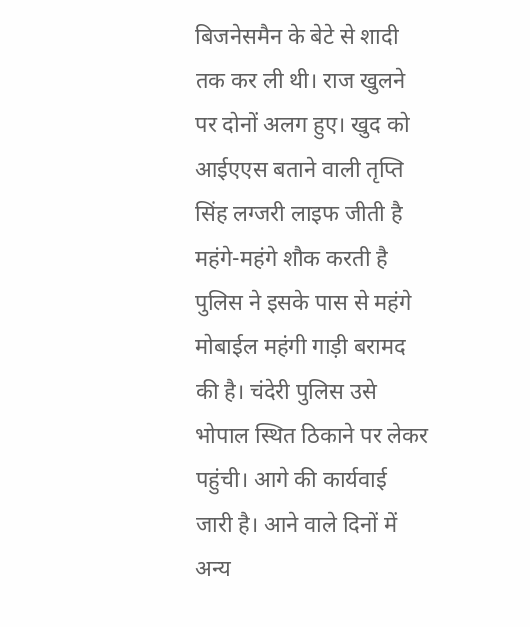बिजनेसमैन के बेटे से शादी तक कर ली थी। राज खुलने पर दोनों अलग हुए। खुद को आईएएस बताने वाली तृप्ति सिंह लग्जरी लाइफ जीती है महंगे-महंगे शौक करती है पुलिस ने इसके पास से महंगे मोबाईल महंगी गाड़ी बरामद की है। चंदेरी पुलिस उसे भोपाल स्थित ठिकाने पर लेकर पहुंची। आगे की कार्यवाई जारी है। आने वाले दिनों में अन्य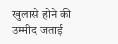खुलासे होने की उम्मीद जताई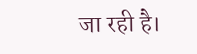जा रही है।